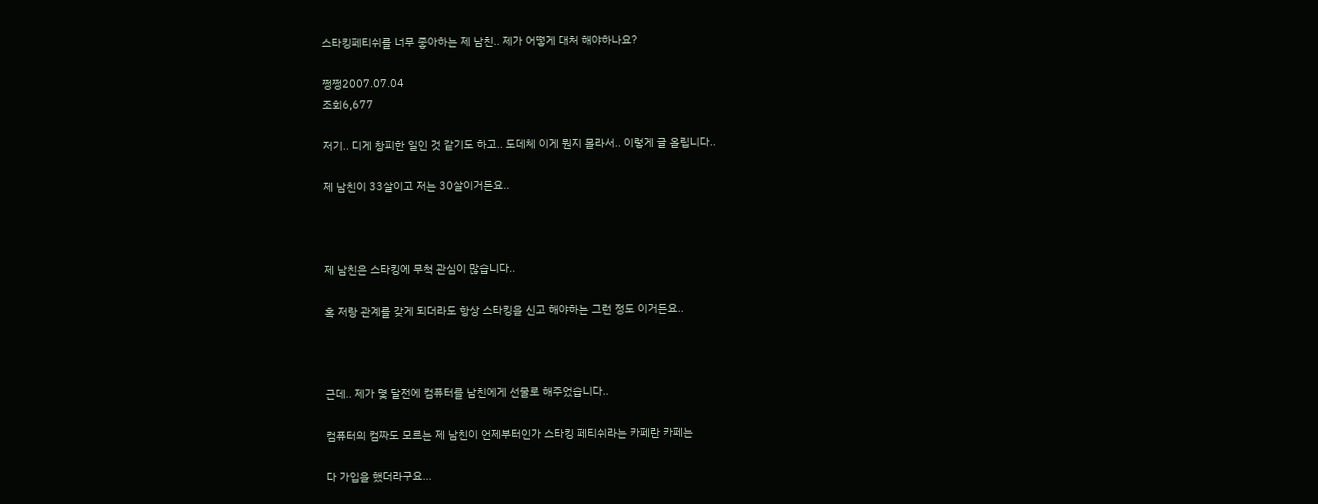스타킹페티쉬를 너무 좋아하는 제 남친.. 제가 어떻게 대처 해야하나요?

쩡쩡2007.07.04
조회6,677

저기.. 디게 창피한 일인 것 같기도 하고.. 도데체 이게 뭔지 몰라서.. 이렇게 글 올립니다..

제 남친이 33살이고 저는 30살이거든요..



제 남친은 스타킹에 무척 관심이 많습니다..

혹 저랑 관계를 갖게 되더라도 항상 스타킹을 신고 해야하는 그런 정도 이거든요..



근데.. 제가 몇 달전에 컴퓨터를 남친에게 선물로 해주었습니다..

컴퓨터의 컴짜도 모르는 제 남친이 언제부터인가 스타킹 페티쉬라는 카페란 카페는

다 가입을 했더라구요...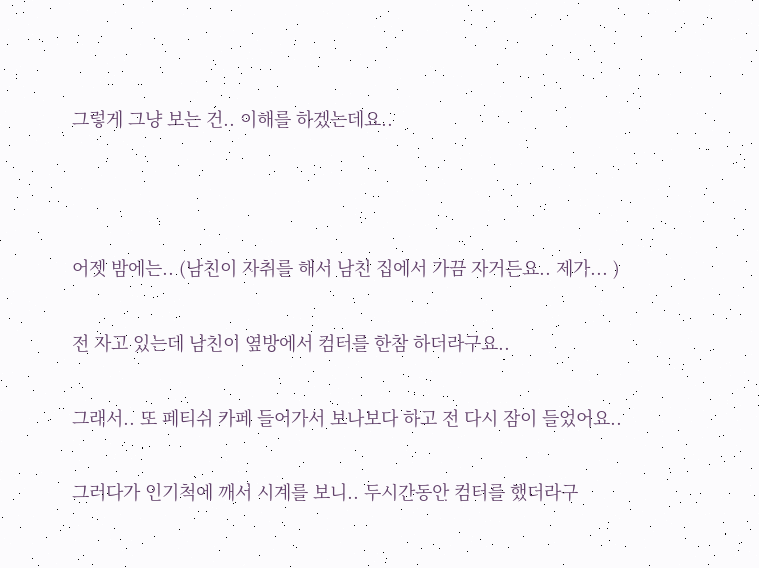그렇게 그냥 보는 건.. 이해를 하겠는데요..



어젯 밤에는.. (남친이 자취를 해서 남친 집에서 가끔 자거든요.. 제가... )

전 자고 있는데 남친이 옆방에서 컴터를 한참 하더라구요..

그래서.. 또 페티쉬 카페 들어가서 보나보다 하고 전 다시 잠이 들었어요..

그러다가 인기척에 깨서 시계를 보니.. 두시간동안 컴터를 했더라구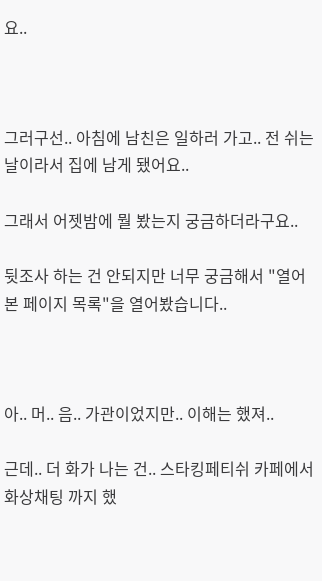요..



그러구선.. 아침에 남친은 일하러 가고.. 전 쉬는 날이라서 집에 남게 됐어요..

그래서 어젯밤에 뭘 봤는지 궁금하더라구요..

뒷조사 하는 건 안되지만 너무 궁금해서 "열어본 페이지 목록"을 열어봤습니다..



아.. 머.. 음.. 가관이었지만.. 이해는 했져..

근데.. 더 화가 나는 건.. 스타킹페티쉬 카페에서 화상채팅 까지 했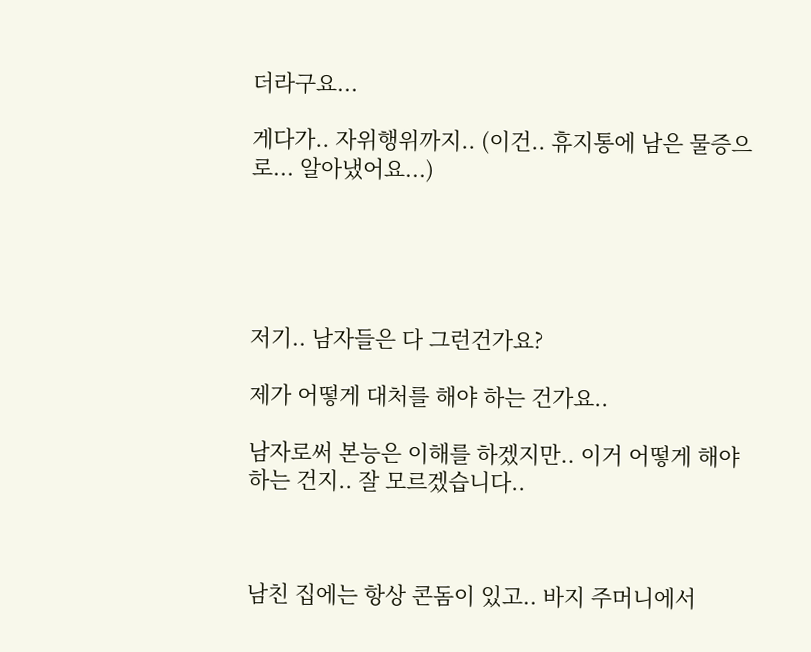더라구요...

게다가.. 자위행위까지.. (이건.. 휴지통에 남은 물증으로... 알아냈어요...)





저기.. 남자들은 다 그런건가요?

제가 어떻게 대처를 해야 하는 건가요..

남자로써 본능은 이해를 하겠지만.. 이거 어떻게 해야하는 건지.. 잘 모르겠습니다..



남친 집에는 항상 콘돔이 있고.. 바지 주머니에서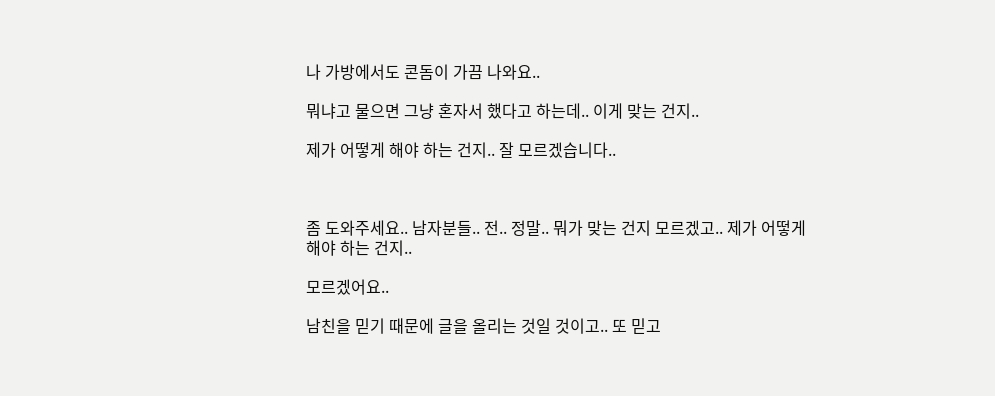나 가방에서도 콘돔이 가끔 나와요..

뭐냐고 물으면 그냥 혼자서 했다고 하는데.. 이게 맞는 건지..

제가 어떻게 해야 하는 건지.. 잘 모르겠습니다..



좀 도와주세요.. 남자분들.. 전.. 정말.. 뭐가 맞는 건지 모르겠고.. 제가 어떻게 해야 하는 건지..

모르겠어요..

남친을 믿기 때문에 글을 올리는 것일 것이고.. 또 믿고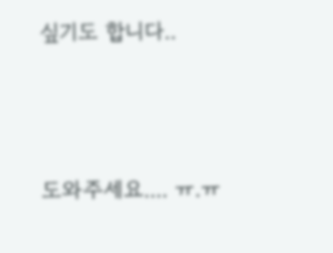싶기도 합니다..



도와주세요.... ㅠ.ㅠ